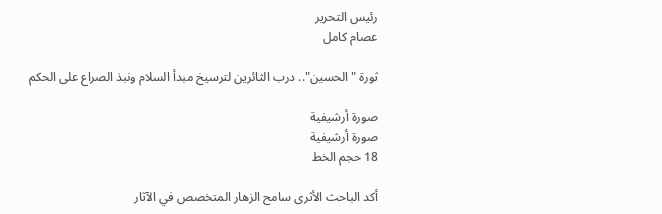رئيس التحرير
عصام كامل

ثورة "الحسين".. درب الثائرين لترسيخ مبدأ السلام ونبذ الصراع على الحكم

صورة أرشيفية
صورة أرشيفية
18 حجم الخط

أكد الباحث الأثرى سامح الزهار المتخصص في الآثار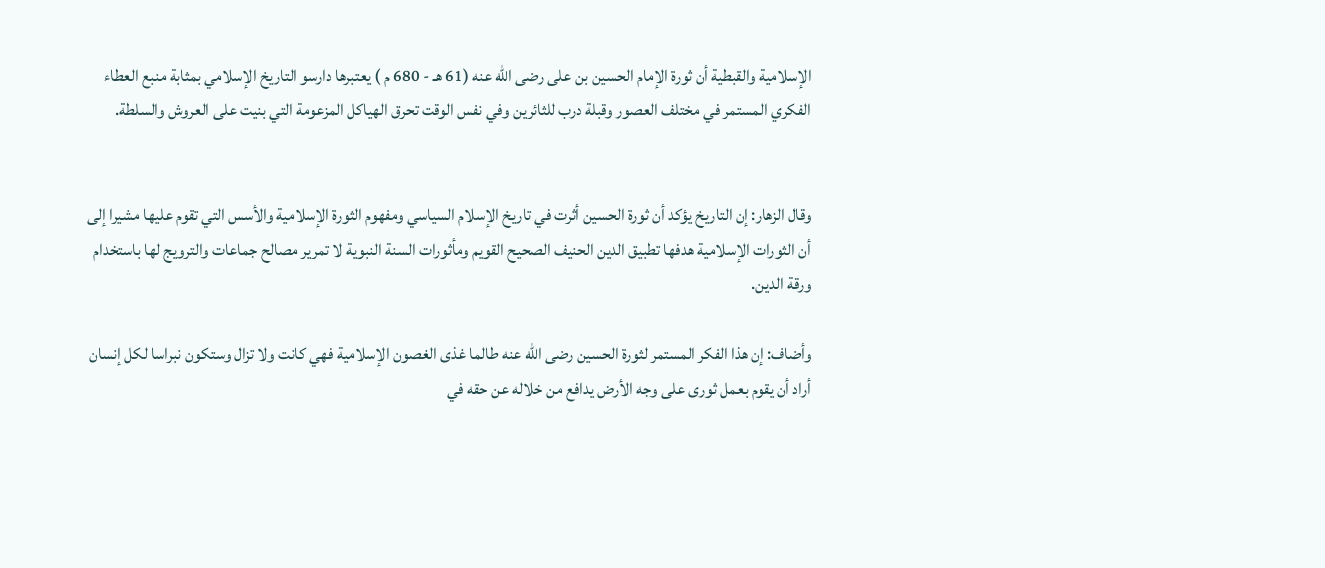الإسلامية والقبطية أن ثورة الإمام الحسين بن على رضى الله عنه (61 هـ - 680 م ) يعتبرها دارسو التاريخ الإسلامي بمثابة منبع العطاء الفكري المستمر في مختلف العصور وقبلة درب للثائرين وفي نفس الوقت تحرق الهياكل المزعومة التي بنيت على العروش والسلطة.


وقال الزهار: إن التاريخ يؤكد أن ثورة الحسين أثرت في تاريخ الإسلام السياسي ومفهوم الثورة الإسلامية والأسس التي تقوم عليها مشيرا إلى أن الثورات الإسلامية هدفها تطبيق الدين الحنيف الصحيح القويم ومأثورات السنة النبوية لا تمرير مصالح جماعات والترويج لها باستخدام ورقة الدين.

وأضاف: إن هذا الفكر المستمر لثورة الحسين رضى الله عنه طالما غذى الغصون الإسلامية فهي كانت ولا تزال وستكون نبراسا لكل إنسان أراد أن يقوم بعمل ثورى على وجه الأرض يدافع من خلاله عن حقه في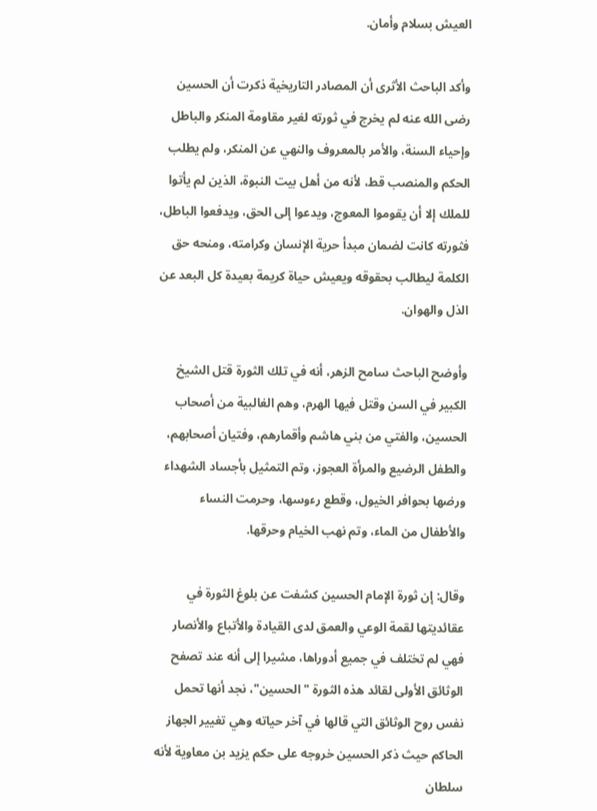العيش بسلام وأمان.

وأكد الباحث الأثرى أن المصادر التاريخية ذكرت أن الحسين رضى الله عنه لم يخرج في ثورته لغير مقاومة المنكر والباطل وإحياء السنة، والأمر بالمعروف والنهي عن المنكر، ولم يطلب الحكم والمنصب قط، لأنه من أهل بيت النبوة، الذين لم يأتوا للملك إلا أن يقوموا المعوج، ويدعوا إلى الحق، ويدفعوا الباطل، فثورته كانت لضمان مبدأ حرية الإنسان وكرامته، ومنحه حق الكلمة ليطالب بحقوقه ويعيش حياة كريمة بعيدة كل البعد عن الذل والهوان.

وأوضح الباحث سامح الزهر، أنه في تلك الثورة قتل الشيخ الكبير في السن وقتل فيها الهرم، وهم الغالبية من أصحاب الحسين، والفتي من بني هاشم وأقمارهم، وفتيان أصحابهم، والطفل الرضيع والمرأة العجوز، وتم التمثيل بأجساد الشهداء ورضها بحوافر الخيول، وقطع رءوسها، وحرمت النساء والأطفال من الماء، وتم نهب الخيام وحرقها.

وقال: إن ثورة الإمام الحسين كشفت عن بلوغ الثورة في عقائديتها لقمة الوعي والعمق لدى القيادة والأتباع والأنصار فهي لم تختلف في جميع أدوراها، مشيرا إلى أنه عند تصفح الوثائق الأولى لقائد هذه الثورة "الحسين"، نجد أنها تحمل نفس روح الوثائق التي قالها في آخر حياته وهي تغيير الجهاز الحاكم حيث ذكر الحسين خروجه على حكم يزيد بن معاوية لأنه سلطان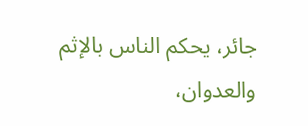جائر، يحكم الناس بالإثم والعدوان،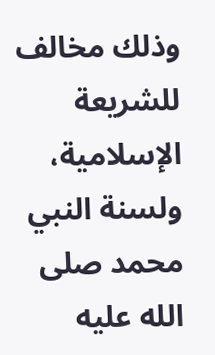وذلك مخالف للشريعة الإسلامية، ولسنة النبي محمد صلى الله عليه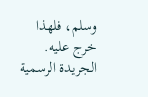وسلم، فلهذا خرج عليه.
الجريدة الرسمية